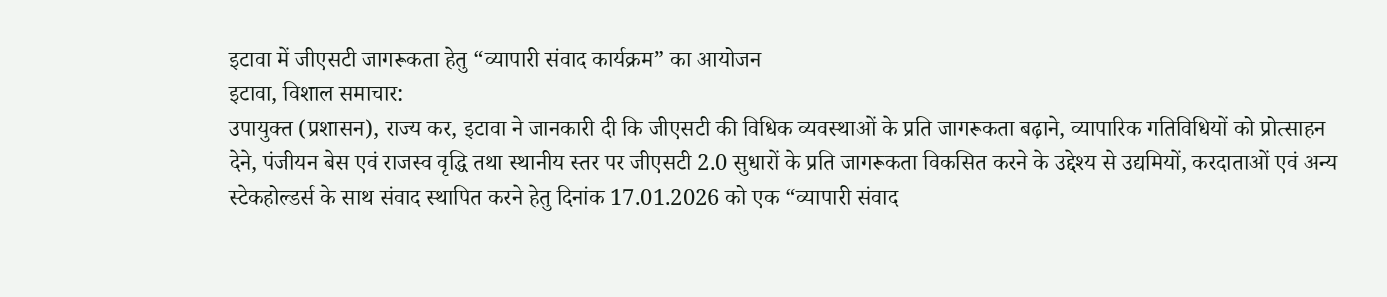इटावा में जीएसटी जागरूकता हेतु “व्यापारी संवाद कार्यक्रम” का आयोजन
इटावा, विशाल समाचार:
उपायुक्त (प्रशासन), राज्य कर, इटावा ने जानकारी दी कि जीएसटी की विधिक व्यवस्थाओं के प्रति जागरूकता बढ़ाने, व्यापारिक गतिविधियों को प्रोत्साहन देने, पंजीयन बेस एवं राजस्व वृद्धि तथा स्थानीय स्तर पर जीएसटी 2.0 सुधारों के प्रति जागरूकता विकसित करने के उद्देश्य से उद्यमियों, करदाताओं एवं अन्य स्टेकहोल्डर्स के साथ संवाद स्थापित करने हेतु दिनांक 17.01.2026 को एक “व्यापारी संवाद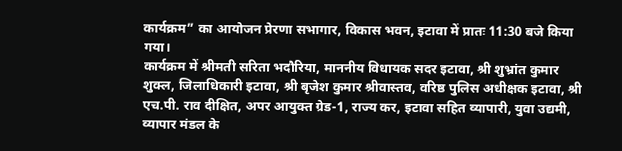कार्यक्रम” का आयोजन प्रेरणा सभागार, विकास भवन, इटावा में प्रातः 11:30 बजे किया गया।
कार्यक्रम में श्रीमती सरिता भदौरिया, माननीय विधायक सदर इटावा, श्री शुभ्रांत कुमार शुक्ल, जिलाधिकारी इटावा, श्री बृजेश कुमार श्रीवास्तव, वरिष्ठ पुलिस अधीक्षक इटावा, श्री एच.पी. राव दीक्षित, अपर आयुक्त ग्रेड-1, राज्य कर, इटावा सहित व्यापारी, युवा उद्यमी, व्यापार मंडल के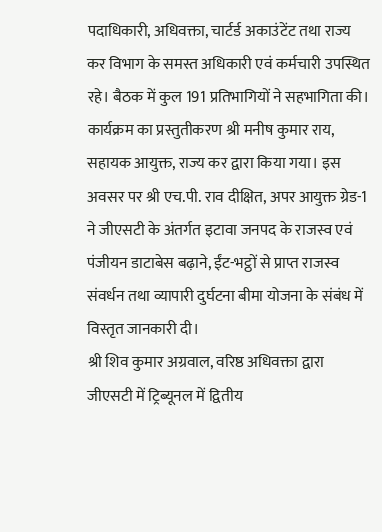पदाधिकारी, अधिवक्ता, चार्टर्ड अकाउंटेंट तथा राज्य कर विभाग के समस्त अधिकारी एवं कर्मचारी उपस्थित रहे। बैठक में कुल 191 प्रतिभागियों ने सहभागिता की।
कार्यक्रम का प्रस्तुतीकरण श्री मनीष कुमार राय, सहायक आयुक्त, राज्य कर द्वारा किया गया। इस अवसर पर श्री एच.पी. राव दीक्षित, अपर आयुक्त ग्रेड-1 ने जीएसटी के अंतर्गत इटावा जनपद के राजस्व एवं पंजीयन डाटाबेस बढ़ाने, ईंट-भट्ठों से प्राप्त राजस्व संवर्धन तथा व्यापारी दुर्घटना बीमा योजना के संबंध में विस्तृत जानकारी दी।
श्री शिव कुमार अग्रवाल, वरिष्ठ अधिवक्ता द्वारा जीएसटी में ट्रिब्यूनल में द्वितीय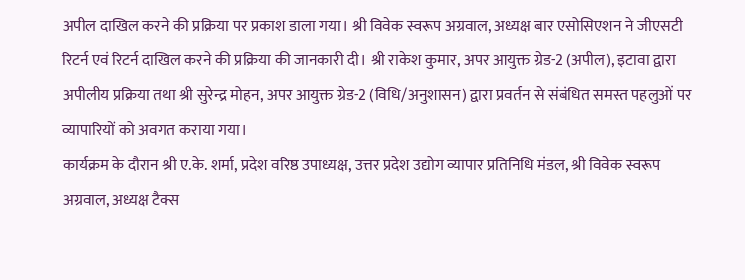अपील दाखिल करने की प्रक्रिया पर प्रकाश डाला गया। श्री विवेक स्वरूप अग्रवाल, अध्यक्ष बार एसोसिएशन ने जीएसटी रिटर्न एवं रिटर्न दाखिल करने की प्रक्रिया की जानकारी दी। श्री राकेश कुमार, अपर आयुक्त ग्रेड-2 (अपील), इटावा द्वारा अपीलीय प्रक्रिया तथा श्री सुरेन्द्र मोहन, अपर आयुक्त ग्रेड-2 (विधि/अनुशासन) द्वारा प्रवर्तन से संबंधित समस्त पहलुओं पर व्यापारियों को अवगत कराया गया।
कार्यक्रम के दौरान श्री ए.के. शर्मा, प्रदेश वरिष्ठ उपाध्यक्ष, उत्तर प्रदेश उद्योग व्यापार प्रतिनिधि मंडल, श्री विवेक स्वरूप अग्रवाल, अध्यक्ष टैक्स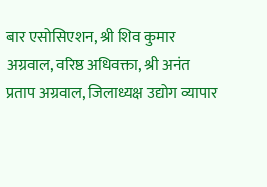बार एसोसिएशन, श्री शिव कुमार अग्रवाल, वरिष्ठ अधिवक्ता, श्री अनंत प्रताप अग्रवाल, जिलाध्यक्ष उद्योग व्यापार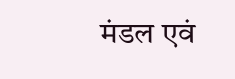मंडल एवं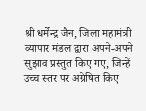श्री धर्मेन्द्र जैन, जिला महामंत्री व्यापार मंडल द्वारा अपने-अपने सुझाव प्रस्तुत किए गए, जिन्हें उच्च स्तर पर अग्रेषित किए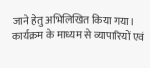जाने हेतु अभिलिखित किया गया।
कार्यक्रम के माध्यम से व्यापारियों एवं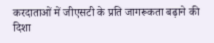करदाताओं में जीएसटी के प्रति जागरूकता बढ़ाने की दिशा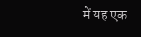में यह एक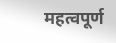महत्वपूर्ण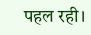पहल रही।